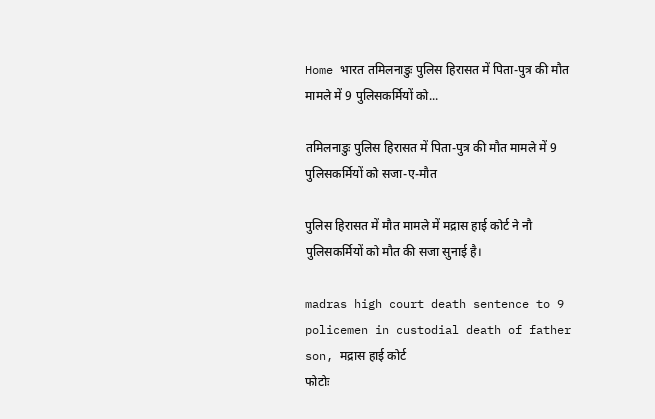Home भारत तमिलनाडुः पुलिस हिरासत में पिता-पुत्र की मौत मामले में 9 पुलिसकर्मियों को...

तमिलनाडुः पुलिस हिरासत में पिता-पुत्र की मौत मामले में 9 पुलिसकर्मियों को सजा-ए-मौत

पुलिस हिरासत में मौत मामले में मद्रास हाई कोर्ट ने नौ पुलिसकर्मियों को मौत की सजा सुनाई है।

madras high court death sentence to 9 policemen in custodial death of father son, मद्रास हाई कोर्ट
फोटोः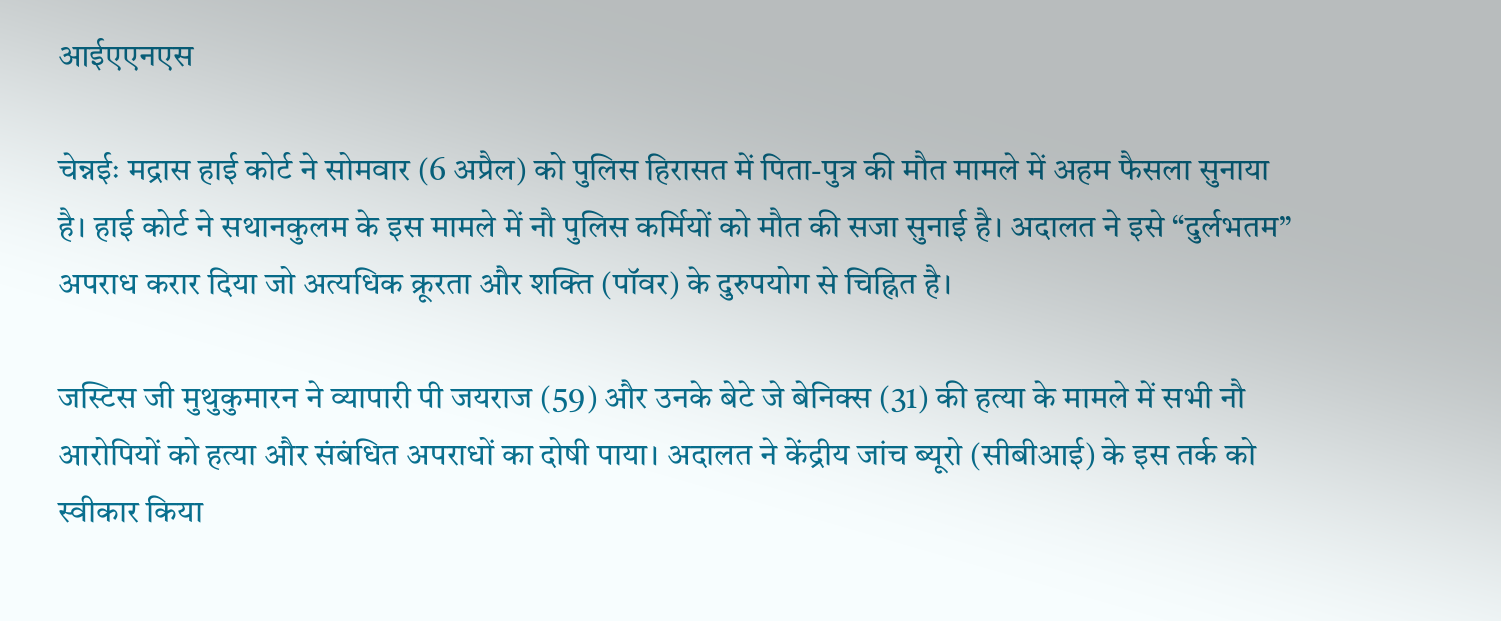आईएएनएस

चेन्नईः मद्रास हाई कोर्ट ने सोमवार (6 अप्रैल) को पुलिस हिरासत में पिता-पुत्र की मौत मामले में अहम फैसला सुनाया है। हाई कोर्ट ने सथानकुलम के इस मामले में नौ पुलिस कर्मियों को मौत की सजा सुनाई है। अदालत ने इसे “दुर्लभतम” अपराध करार दिया जो अत्यधिक क्रूरता और शक्ति (पॉवर) के दुरुपयोग से चिह्नित है।

जस्टिस जी मुथुकुमारन ने व्यापारी पी जयराज (59) और उनके बेटे जे बेनिक्स (31) की हत्या के मामले में सभी नौ आरोपियों को हत्या और संबंधित अपराधों का दोषी पाया। अदालत ने केंद्रीय जांच ब्यूरो (सीबीआई) के इस तर्क को स्वीकार किया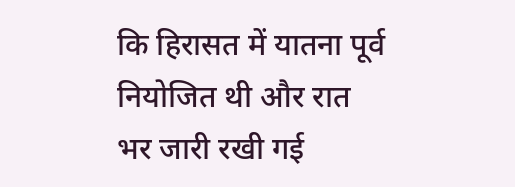कि हिरासत में यातना पूर्व नियोजित थी और रात भर जारी रखी गई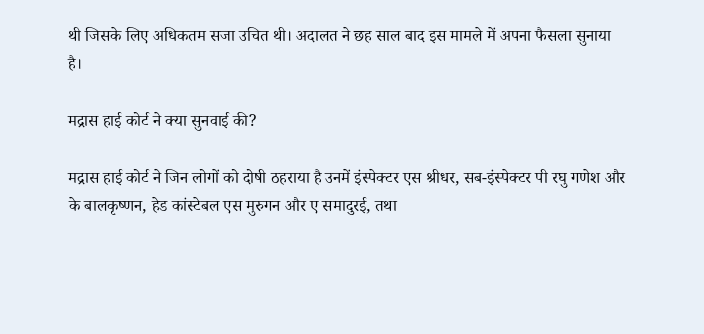थी जिसके लिए अधिकतम सजा उचित थी। अदालत ने छह साल बाद इस मामले में अपना फैसला सुनाया है।

मद्रास हाई कोर्ट ने क्या सुनवाई की?

मद्रास हाई कोर्ट ने जिन लोगों को दोषी ठहराया है उनमें इंस्पेक्टर एस श्रीधर, सब-इंस्पेक्टर पी रघु गणेश और के बालकृष्णन, हेड कांस्टेबल एस मुरुगन और ए समादुरई, तथा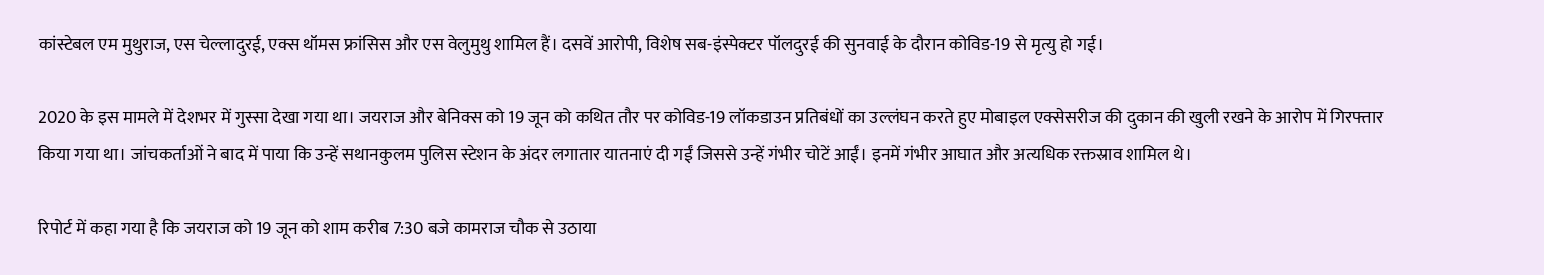कांस्टेबल एम मुथुराज, एस चेल्लादुरई, एक्स थॉमस फ्रांसिस और एस वेलुमुथु शामिल हैं। दसवें आरोपी, विशेष सब-इंस्पेक्टर पॉलदुरई की सुनवाई के दौरान कोविड-19 से मृत्यु हो गई।

2020 के इस मामले में देशभर में गुस्सा देखा गया था। जयराज और बेनिक्स को 19 जून को कथित तौर पर कोविड-19 लॉकडाउन प्रतिबंधों का उल्लंघन करते हुए मोबाइल एक्सेसरीज की दुकान की खुली रखने के आरोप में गिरफ्तार किया गया था। जांचकर्ताओं ने बाद में पाया कि उन्हें सथानकुलम पुलिस स्टेशन के अंदर लगातार यातनाएं दी गईं जिससे उन्हें गंभीर चोटें आईं। इनमें गंभीर आघात और अत्यधिक रक्तस्राव शामिल थे।

रिपोर्ट में कहा गया है कि जयराज को 19 जून को शाम करीब 7:30 बजे कामराज चौक से उठाया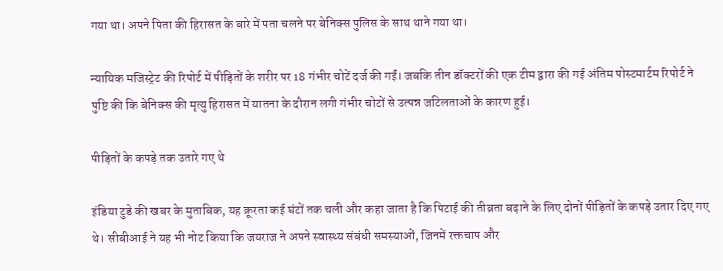गया था। अपने पिता की हिरासत के बारे में पता चलने पर बेनिक्स पुलिस के साथ थाने गया था।

न्यायिक मजिस्ट्रेट की रिपोर्ट में पीड़ितों के शरीर पर 18 गंभीर चोटें दर्ज की गईं। जबकि तीन डॉक्टरों की एक टीम द्वारा की गई अंतिम पोस्टमार्टम रिपोर्ट ने पुष्टि की कि बेनिक्स की मृत्यु हिरासत में यातना के दौरान लगी गंभीर चोटों से उत्पन्न जटिलताओं के कारण हुई।

पीड़ितों के कपड़े तक उतारे गए थे

इंडिया टुडे की खबर के मुताबिक, यह क्रूरता कई घंटों तक चली और कहा जाता है कि पिटाई की तीव्रता बढ़ाने के लिए दोनों पीड़ितों के कपड़े उतार दिए गए थे। सीबीआई ने यह भी नोट किया कि जयराज ने अपने स्वास्थ्य संबंधी समस्याओं, जिनमें रक्तचाप और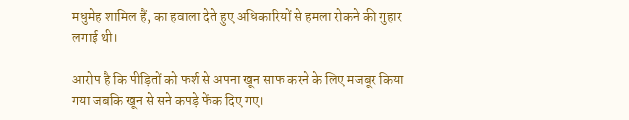मधुमेह शामिल हैं, का हवाला देते हुए अधिकारियों से हमला रोकने की गुहार लगाई थी।

आरोप है कि पीड़ितों को फर्श से अपना खून साफ करने के लिए मजबूर किया गया जबकि खून से सने कपड़े फेंक दिए गए।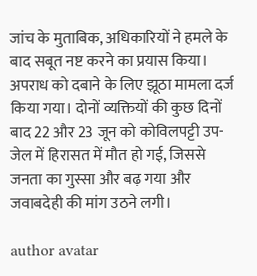जांच के मुताबिक, अधिकारियों ने हमले के बाद सबूत नष्ट करने का प्रयास किया। अपराध को दबाने के लिए झूठा मामला दर्ज किया गया। दोनों व्यक्तियों की कुछ दिनों बाद 22 और 23 जून को कोविलपट्टी उप-जेल में हिरासत में मौत हो गई, जिससे जनता का गुस्सा और बढ़ गया और जवाबदेही की मांग उठने लगी।

author avatar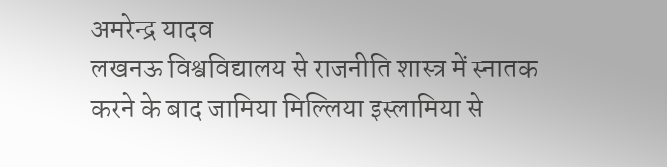अमरेन्द्र यादव
लखनऊ विश्वविद्यालय से राजनीति शास्त्र में स्नातक करने के बाद जामिया मिल्लिया इस्लामिया से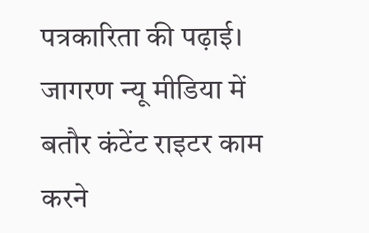पत्रकारिता की पढ़ाई। जागरण न्यू मीडिया में बतौर कंटेंट राइटर काम करने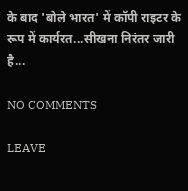के बाद 'बोले भारत' में कॉपी राइटर के रूप में कार्यरत...सीखना निरंतर जारी है...

NO COMMENTS

LEAVE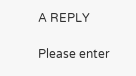A REPLY

Please enter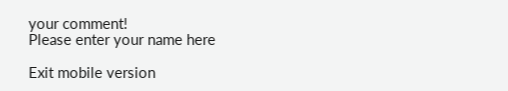your comment!
Please enter your name here

Exit mobile version